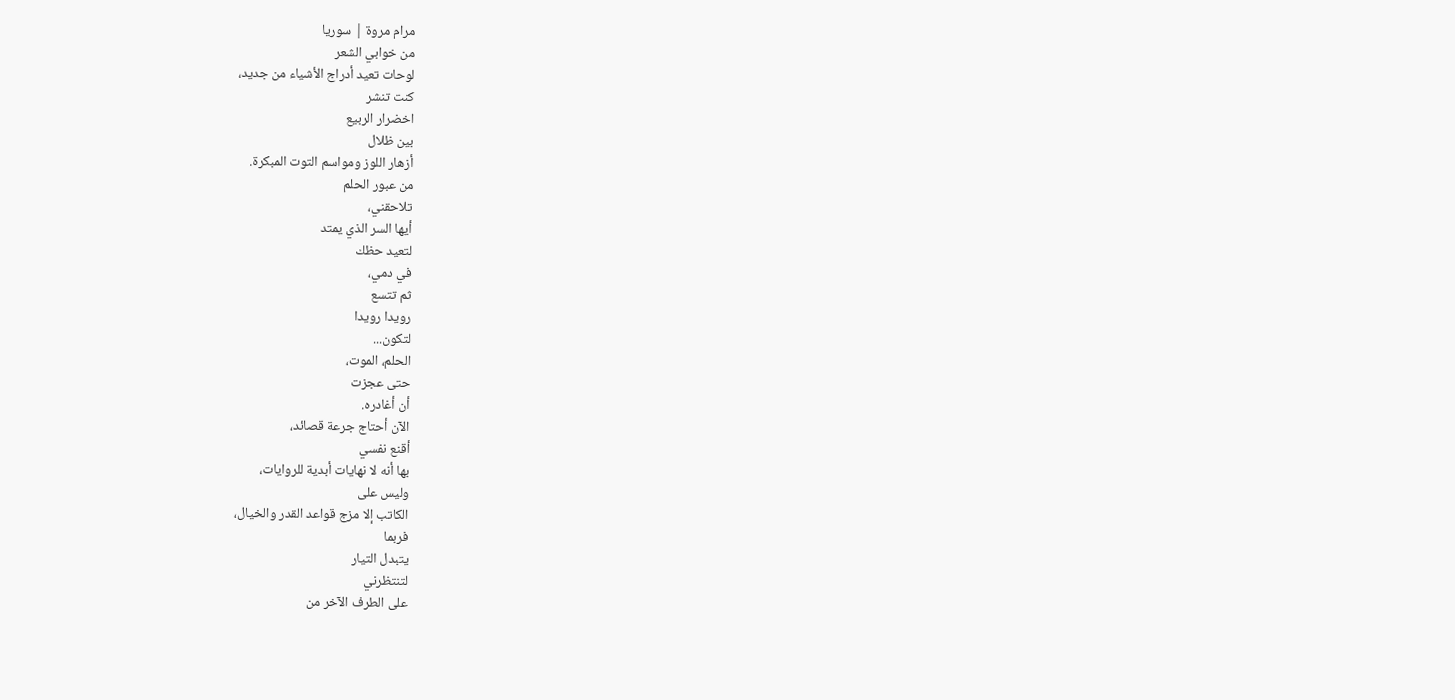مرام مروة | سوريا
من خوابي الشعر
لوحات تعيد أدراج الأشياء من جديد،
كنت تنشر
اخضرار الربيع
بين ظلال
أزهار اللوز ومواسم التوت المبكرة.
من عبور الحلم
تلاحقني،
أيها السر الذي يمتد
لتعيد حظك
في دمي،
ثم تتسع
رويدا رويدا
لتكون...
الحلم، الموت،
حتى عجزت
أن أغادره.
الآن أحتاج جرعة قصائد،
أقنع نفسي
بها أنه لا نهايات أبدية للروايات،
وليس على
الكاتب إلا مزج قواعد القدر والخيال،
فربما
يتبدل التيار
لتنتظرني
على الطرف الآخر من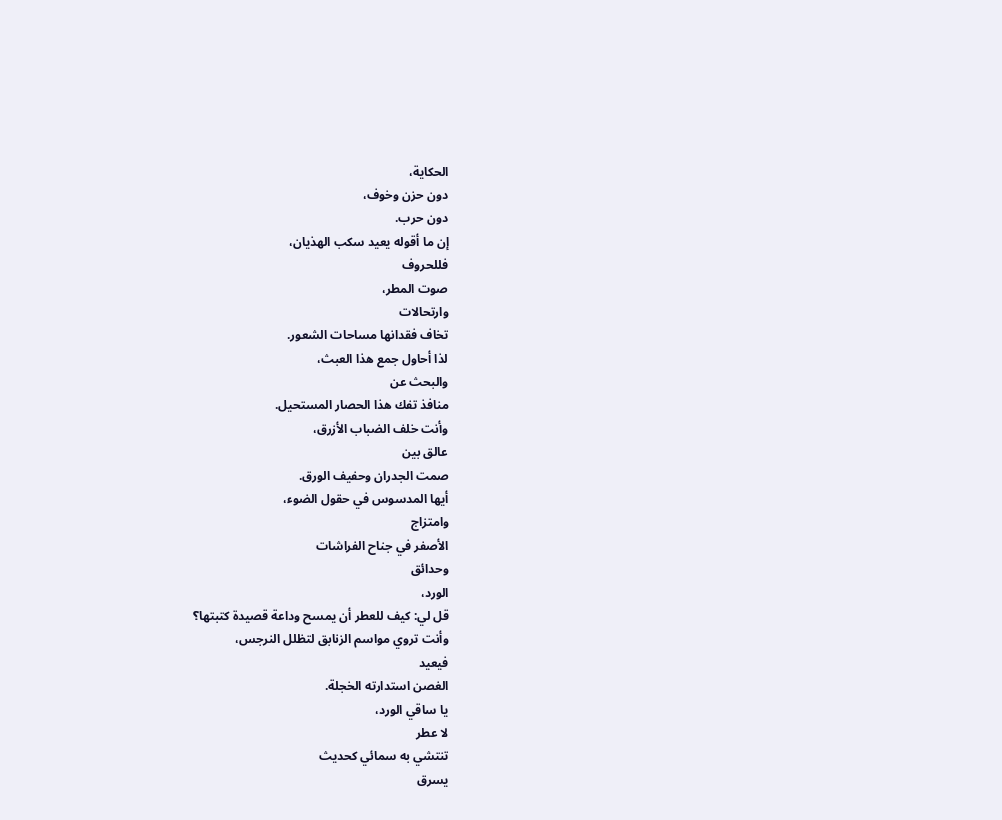الحكاية،
دون حزن وخوف،
دون حرب.
إن ما أقوله يعيد سكب الهذيان،
فللحروف
صوت المطر،
وارتحالات
تخاف فقدانها مساحات الشعور.
لذا أحاول جمع هذا العبث،
والبحث عن
منافذ تفك هذا الحصار المستحيل.
وأنت خلف الضباب الأزرق،
عالق بين
صمت الجدران وحفيف الورق.
أيها المدسوس في حقول الضوء،
وامتزاج
الأصفر في جناح الفراشات
وحدائق
الورد،
قل لي: كيف للعطر أن يمسح وداعة قصيدة كتبتها؟
وأنت تروي مواسم الزنابق لتظلل النرجس،
فيعيد
الغصن استدارته الخجلة.
يا ساقي الورد،
لا عطر
تنتشي به سمائي كحديث
يسرق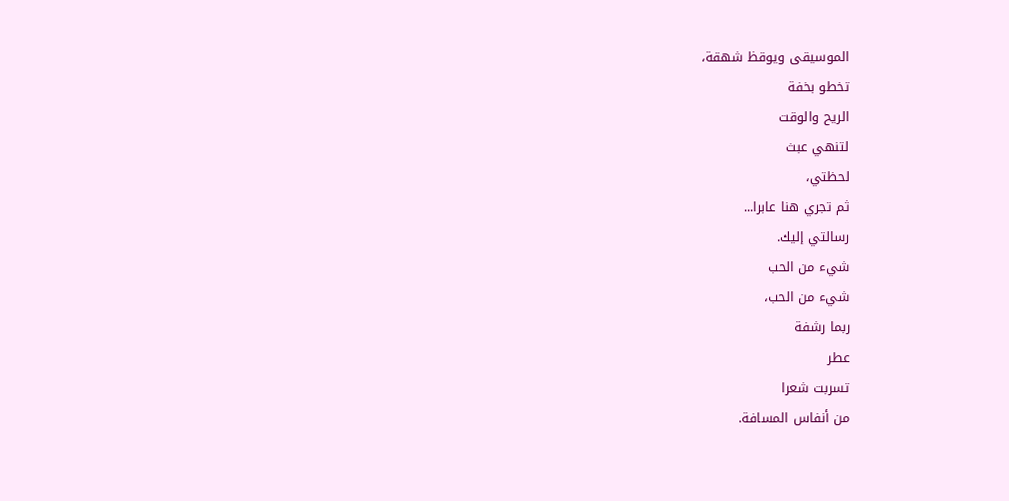الموسيقى ويوقظ شهقة،
تخطو بخفة
الريح والوقت
لتنهي عبث
لحظتي،
ثم تجري هنا عابرا...
رسالتي إليك.
شيء من الحب
شيء من الحب،
ربما رشفة
عطر
تسربت شعرا
من أنفاس المسافة.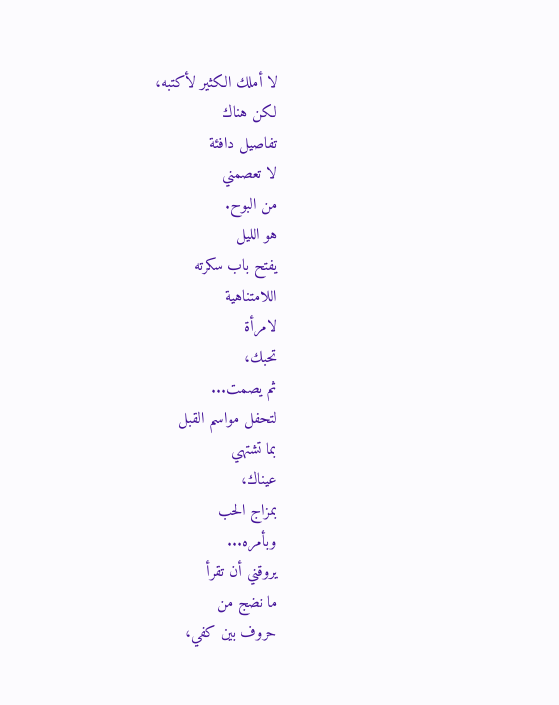لا أملك الكثير لأكتبه،
لكن هناك
تفاصيل دافئة
لا تعصمني
من البوح.
هو الليل
يفتح باب سكرته
اللامتناهية
لامرأة
تحبك،
ثم يصمت...
لتحفل مواسم القبل
بما تشتهي
عيناك،
بمزاج الحب
وبأمره...
يروقني أن تقرأ
ما نضج من
حروف بين كفي،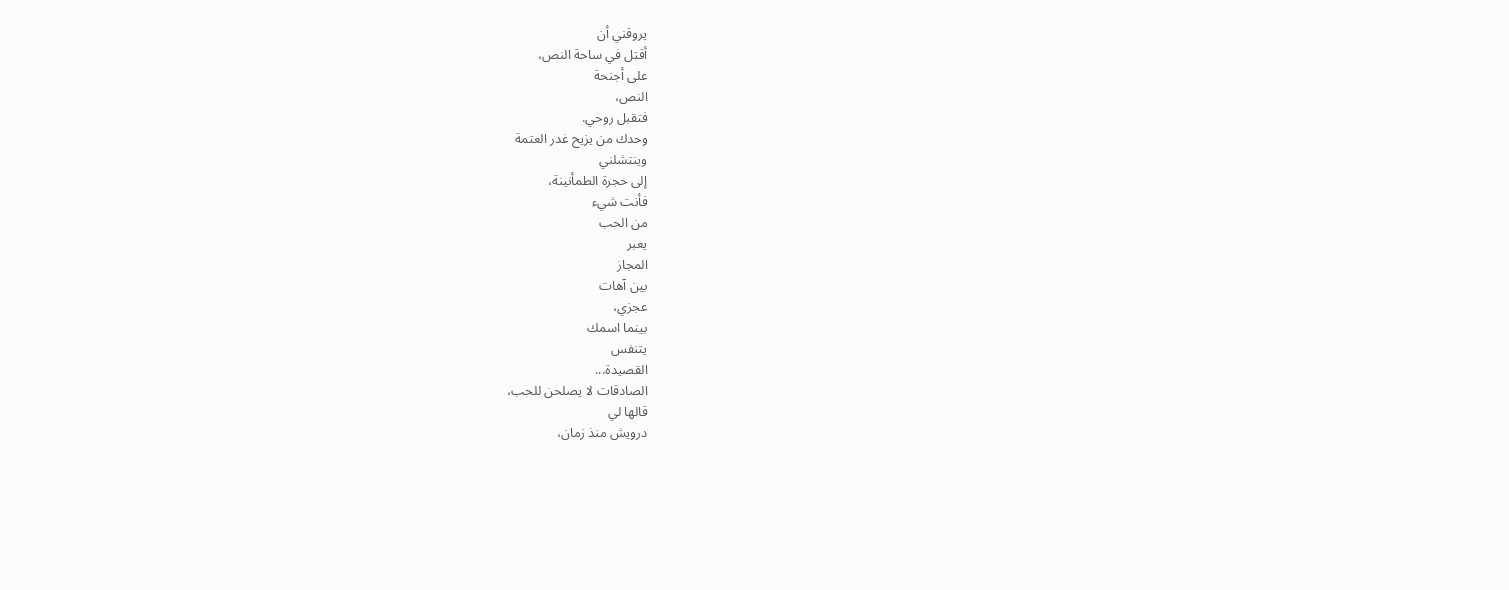يروقني أن
أقتل في ساحة النص،
على أجنحة
النص،
فتقبل روحي.
وحدك من يزيح غدر العتمة
وينتشلني
إلى حجرة الطمأنينة،
فأنت شيء
من الحب
يعبر
المجاز
بين آهات
عجزي،
بينما اسمك
يتنفس
القصيدة...
الصادقات لا يصلحن للحب،
قالها لي
درويش منذ زمان،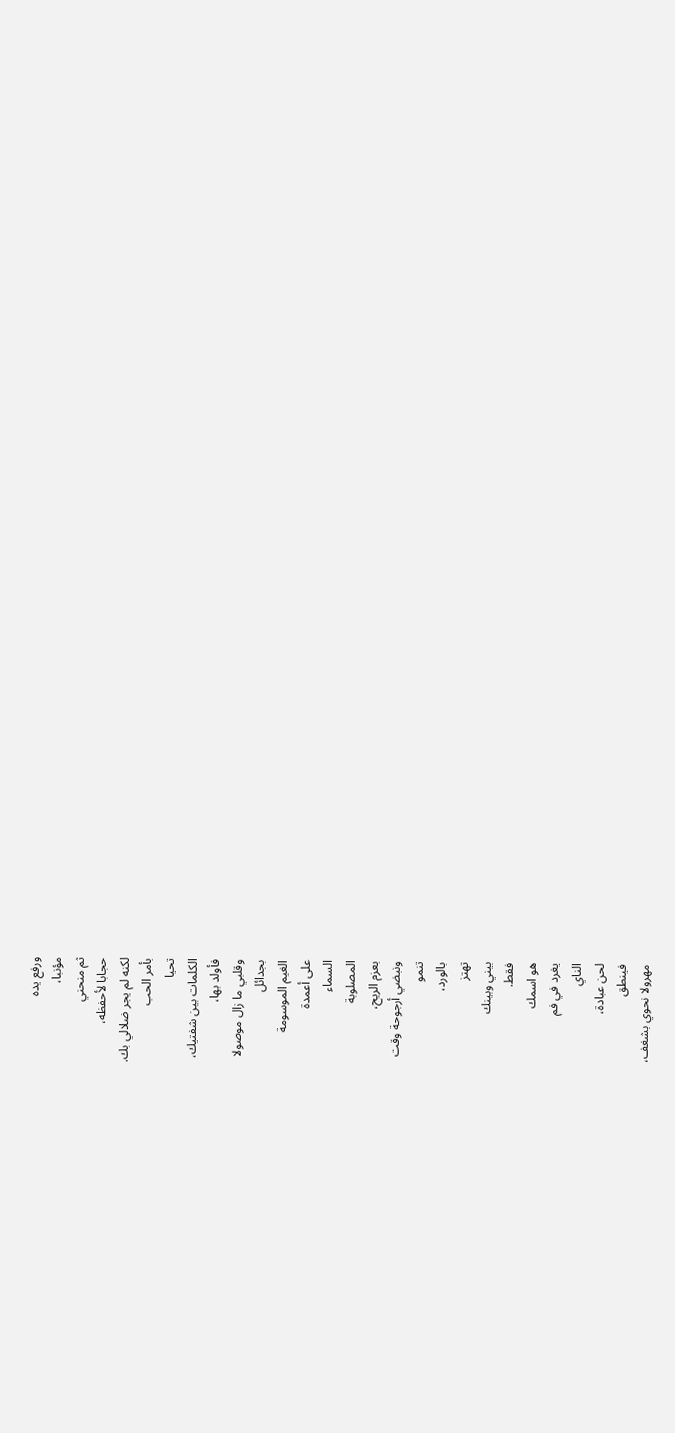ورفع يده
مؤنبا،
ثم منحني
حجابا لأحفظه،
لكنه لم يجر ضلالي بك.
بأمر الحب
تحيا
الكلمات بين شفتيك،
فأولد بها،
وقلبي ما زال موصولا
بجدائل
الغيم الموسومة
على أعمدة
السماء
المصلوبة
بعزم الريح،
ونبضي أرجوحة وقت
تنمو
بالورد،
تهتز
بيني وبينك
فقط.
هو اسمك
يغرد في فم
الناي
لحن عبادة،
فينطق
مهرولا نحوي بشغف،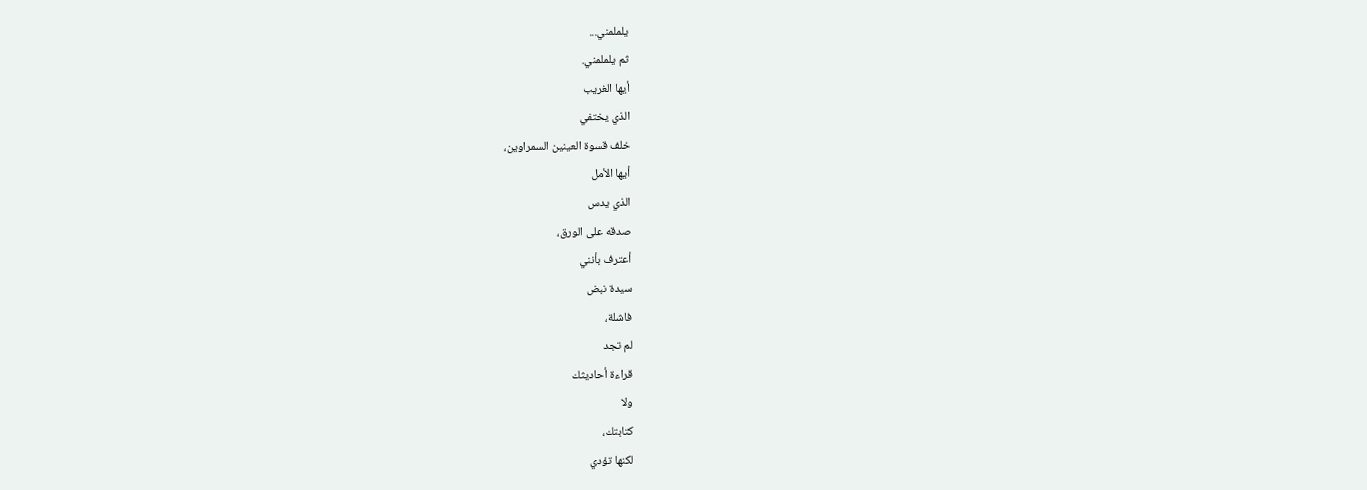يلملمني...
ثم يلملمني.
أيها الغريب
الذي يختفي
خلف قسوة العينين السمراوين،
أيها الأمل
الذي يدس
صدقه على الورق،
أعترف بأنني
سيدة نبض
فاشلة،
لم تجد
قراءة أحاديثك
ولا
كتابتك،
لكنها تؤدي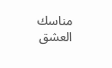مناسك العشق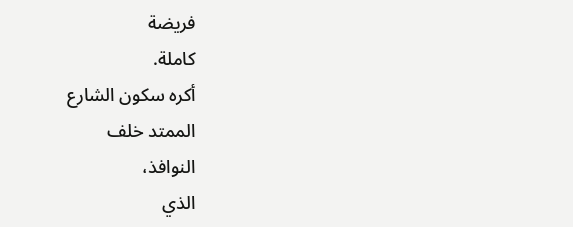فريضة
كاملة.
أكره سكون الشارع
الممتد خلف
النوافذ،
الذي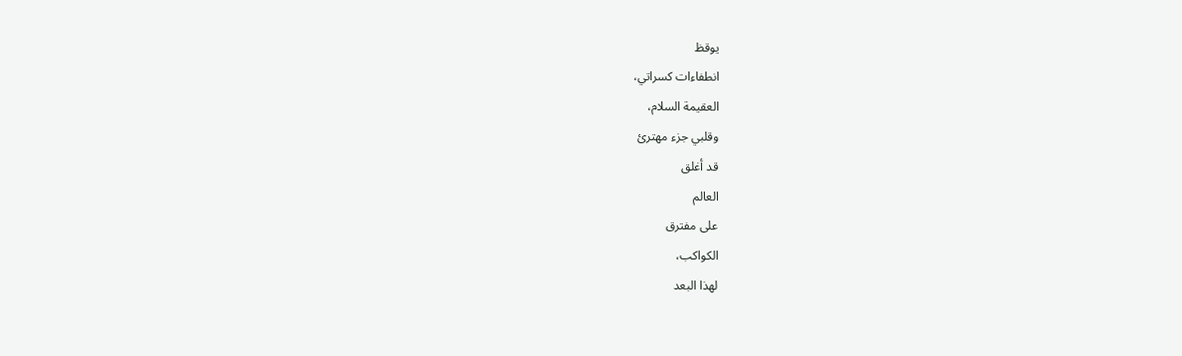يوقظ
انطفاءات كسراتي،
العقيمة السلام،
وقلبي جزء مهترئ
قد أغلق
العالم
على مفترق
الكواكب،
لهذا البعد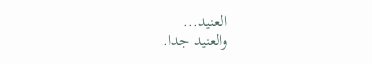العنيد...
والعنيد جدا.